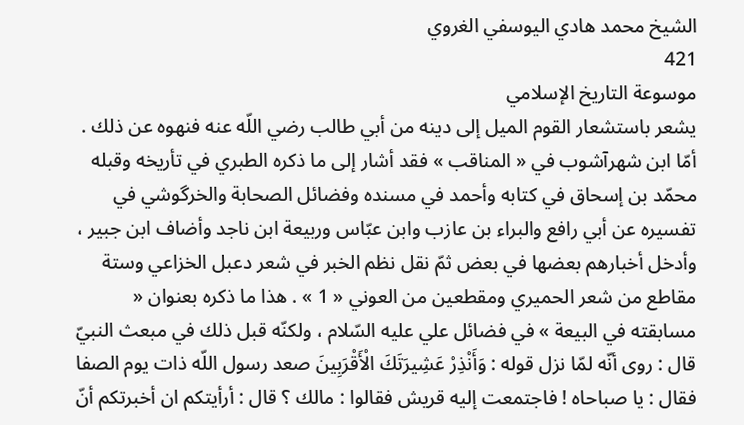الشيخ محمد هادي اليوسفي الغروي
421
موسوعة التاريخ الإسلامي
يشعر باستشعار القوم الميل إلى دينه من أبي طالب رضي اللّه عنه فنهوه عن ذلك . أمّا ابن شهرآشوب في « المناقب » فقد أشار إلى ما ذكره الطبري في تأريخه وقبله محمّد بن إسحاق في كتابه وأحمد في مسنده وفضائل الصحابة والخرگوشي في تفسيره عن أبي رافع والبراء بن عازب وابن عبّاس وربيعة ابن ناجد وأضاف ابن جبير ، وأدخل أخبارهم بعضها في بعض ثمّ نقل نظم الخبر في شعر دعبل الخزاعي وستة مقاطع من شعر الحميري ومقطعين من العوني « 1 » . هذا ما ذكره بعنوان « مسابقته في البيعة » في فضائل علي عليه السّلام ، ولكنّه قبل ذلك في مبعث النبيّ قال : روى أنّه لمّا نزل قوله : وَأَنْذِرْ عَشِيرَتَكَ الْأَقْرَبِينَ صعد رسول اللّه ذات يوم الصفا فقال : يا صباحاه ! فاجتمعت إليه قريش فقالوا : مالك ؟ قال : أرأيتكم ان أخبرتكم أنّ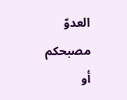العدوّ مصبحكم أو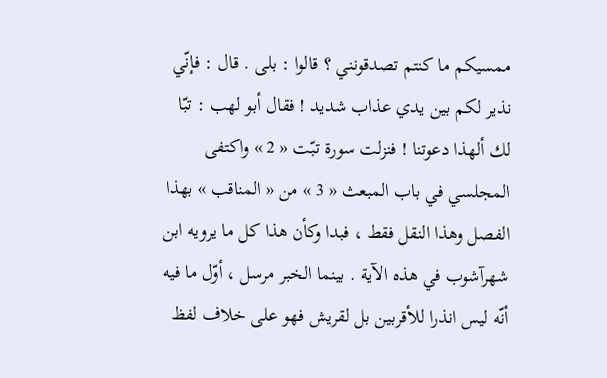ممسيكم ما كنتم تصدقونني ؟ قالوا : بلى . قال : فإنّي نذير لكم بين يدي عذاب شديد ! فقال أبو لهب : تبّا لك ألهذا دعوتنا ! فنزلت سورة تبّت « 2 » واكتفى المجلسي في باب المبعث « 3 » من « المناقب » بهذا الفصل وهذا النقل فقط ، فبدا وكأن هذا كل ما يرويه ابن شهرآشوب في هذه الآية . بينما الخبر مرسل ، أوّل ما فيه أنّه ليس انذرا للأقربين بل لقريش فهو على خلاف لفظ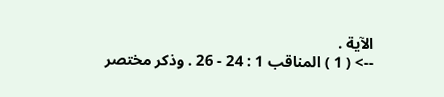الآية .
--> ( 1 ) المناقب 1 : 24 - 26 . وذكر مختصر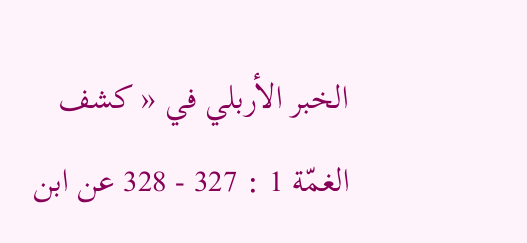الخبر الأربلي في « كشف الغمّة 1 : 327 - 328 عن ابن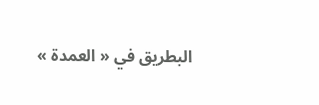البطريق في « العمدة »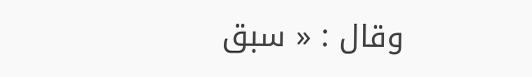وقال : « سبق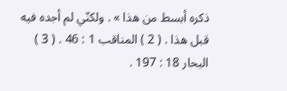ذكره أبسط من هذا » . ولكنّي لم أجده فيه قبل هذا . ( 2 ) المناقب 1 : 46 . ( 3 ) البحار 18 : 197 .